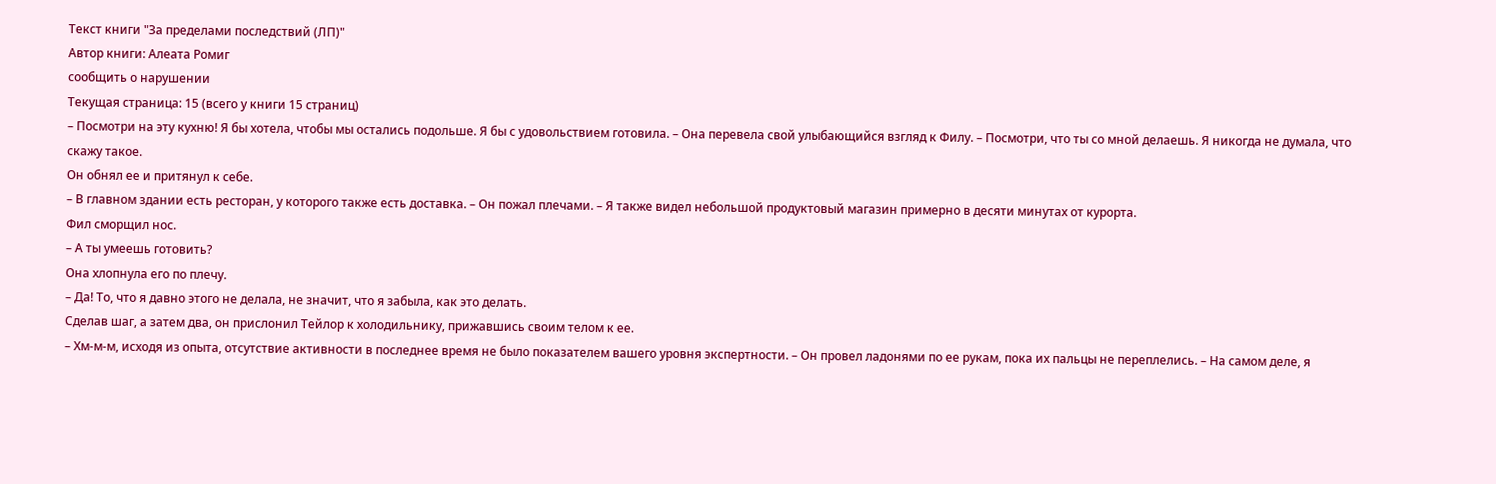Текст книги "За пределами последствий (ЛП)"
Автор книги: Алеата Ромиг
сообщить о нарушении
Текущая страница: 15 (всего у книги 15 страниц)
– Посмотри на эту кухню! Я бы хотела, чтобы мы остались подольше. Я бы с удовольствием готовила. – Она перевела свой улыбающийся взгляд к Филу. – Посмотри, что ты со мной делаешь. Я никогда не думала, что скажу такое.
Он обнял ее и притянул к себе.
– В главном здании есть ресторан, у которого также есть доставка. – Он пожал плечами. – Я также видел небольшой продуктовый магазин примерно в десяти минутах от курорта.
Фил сморщил нос.
– А ты умеешь готовить?
Она хлопнула его по плечу.
– Да! То, что я давно этого не делала, не значит, что я забыла, как это делать.
Сделав шаг, а затем два, он прислонил Тейлор к холодильнику, прижавшись своим телом к ее.
– Хм-м-м, исходя из опыта, отсутствие активности в последнее время не было показателем вашего уровня экспертности. – Он провел ладонями по ее рукам, пока их пальцы не переплелись. – На самом деле, я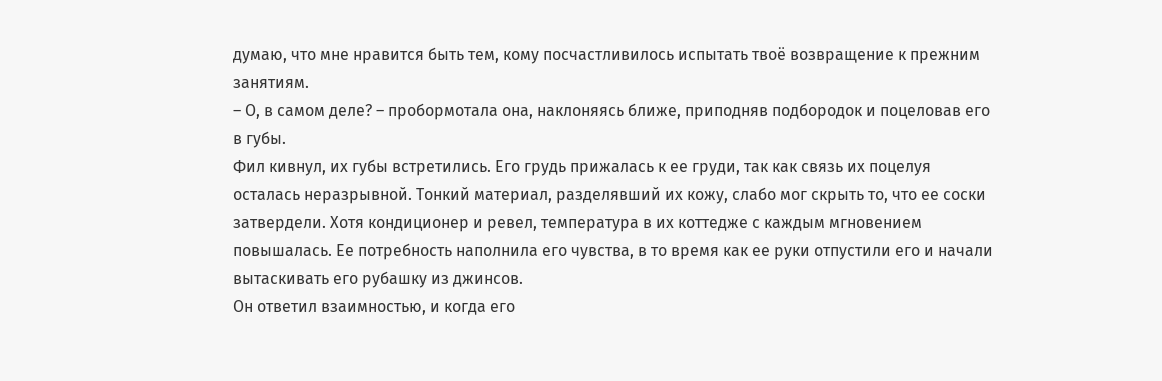думаю, что мне нравится быть тем, кому посчастливилось испытать твоё возвращение к прежним занятиям.
– О, в самом деле? – пробормотала она, наклоняясь ближе, приподняв подбородок и поцеловав его в губы.
Фил кивнул, их губы встретились. Его грудь прижалась к ее груди, так как связь их поцелуя осталась неразрывной. Тонкий материал, разделявший их кожу, слабо мог скрыть то, что ее соски затвердели. Хотя кондиционер и ревел, температура в их коттедже с каждым мгновением повышалась. Ее потребность наполнила его чувства, в то время как ее руки отпустили его и начали вытаскивать его рубашку из джинсов.
Он ответил взаимностью, и когда его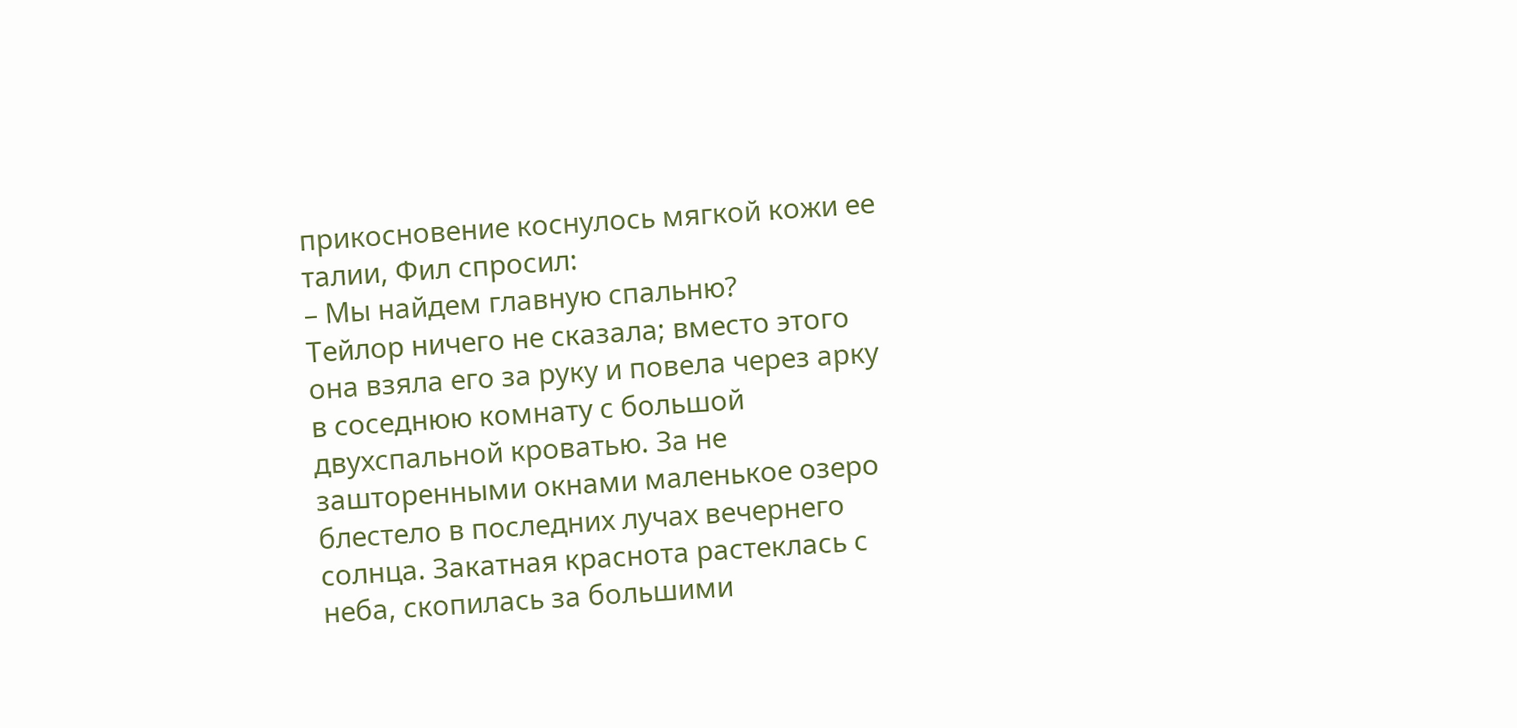прикосновение коснулось мягкой кожи ее талии, Фил спросил:
– Мы найдем главную спальню?
Тейлор ничего не сказала; вместо этого она взяла его за руку и повела через арку в соседнюю комнату с большой двухспальной кроватью. За не зашторенными окнами маленькое озеро блестело в последних лучах вечернего солнца. Закатная краснота растеклась с неба, скопилась за большими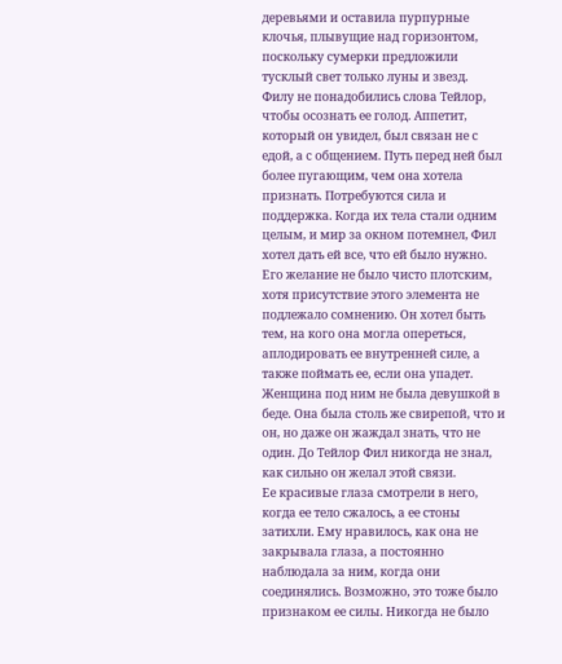деревьями и оставила пурпурные клочья, плывущие над горизонтом, поскольку сумерки предложили тусклый свет только луны и звезд.
Филу не понадобились слова Тейлор, чтобы осознать ее голод. Аппетит, который он увидел, был связан не с едой, а с общением. Путь перед ней был более пугающим, чем она хотела признать. Потребуются сила и поддержка. Когда их тела стали одним целым, и мир за окном потемнел, Фил хотел дать ей все, что ей было нужно. Его желание не было чисто плотским, хотя присутствие этого элемента не подлежало сомнению. Он хотел быть тем, на кого она могла опереться, аплодировать ее внутренней силе, а также поймать ее, если она упадет. Женщина под ним не была девушкой в беде. Она была столь же свирепой, что и он, но даже он жаждал знать, что не один. До Тейлор Фил никогда не знал, как сильно он желал этой связи.
Ее красивые глаза смотрели в него, когда ее тело сжалось, а ее стоны затихли. Ему нравилось, как она не закрывала глаза, а постоянно наблюдала за ним, когда они соединялись. Возможно, это тоже было признаком ее силы. Никогда не было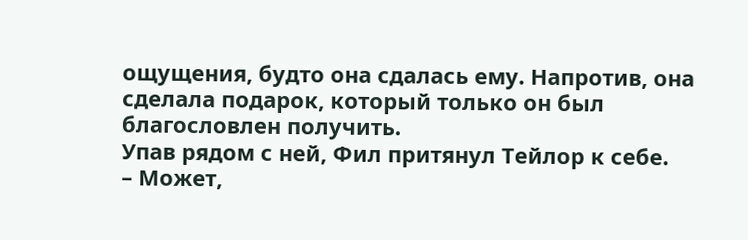ощущения, будто она сдалась ему. Напротив, она сделала подарок, который только он был благословлен получить.
Упав рядом с ней, Фил притянул Тейлор к себе.
– Может,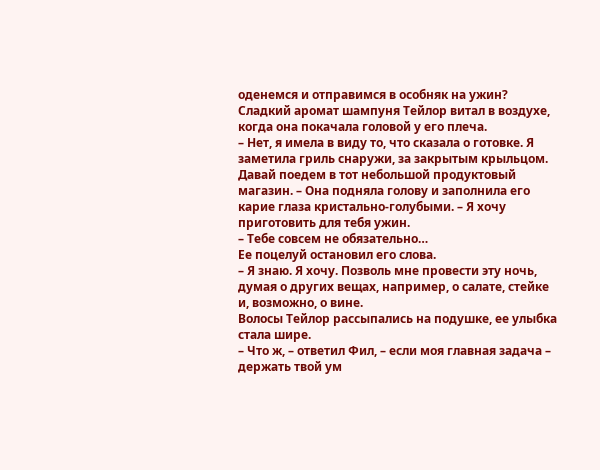оденемся и отправимся в особняк на ужин?
Сладкий аромат шампуня Тейлор витал в воздухе, когда она покачала головой у его плеча.
– Нет, я имела в виду то, что сказала о готовке. Я заметила гриль снаружи, за закрытым крыльцом. Давай поедем в тот небольшой продуктовый магазин. – Она подняла голову и заполнила его карие глаза кристально-голубыми. – Я хочу приготовить для тебя ужин.
– Тебе совсем не обязательно…
Ее поцелуй остановил его слова.
– Я знаю. Я хочу. Позволь мне провести эту ночь, думая о других вещах, например, о салате, стейке и, возможно, о вине.
Волосы Тейлор рассыпались на подушке, ее улыбка стала шире.
– Что ж, – ответил Фил, – если моя главная задача – держать твой ум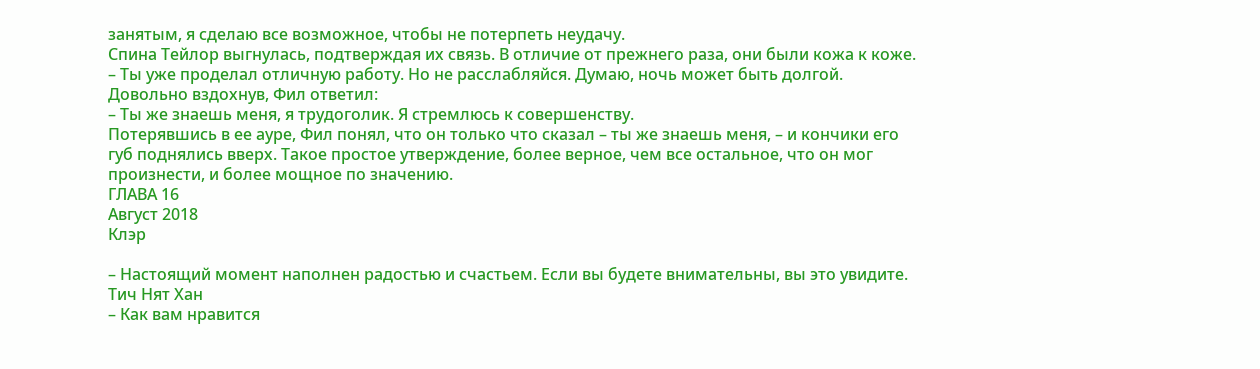занятым, я сделаю все возможное, чтобы не потерпеть неудачу.
Спина Тейлор выгнулась, подтверждая их связь. В отличие от прежнего раза, они были кожа к коже.
– Ты уже проделал отличную работу. Но не расслабляйся. Думаю, ночь может быть долгой.
Довольно вздохнув, Фил ответил:
– Ты же знаешь меня, я трудоголик. Я стремлюсь к совершенству.
Потерявшись в ее ауре, Фил понял, что он только что сказал – ты же знаешь меня, – и кончики его губ поднялись вверх. Такое простое утверждение, более верное, чем все остальное, что он мог произнести, и более мощное по значению.
ГЛАВА 16
Август 2018
Клэр

– Настоящий момент наполнен радостью и счастьем. Если вы будете внимательны, вы это увидите.
Тич Нят Хан
– Как вам нравится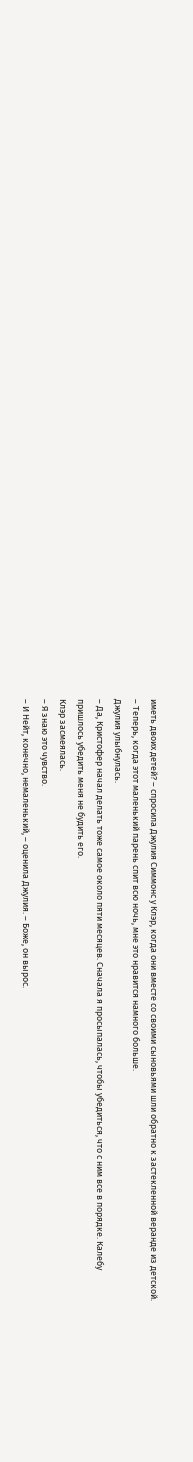иметь двоих детей? – спросила Джулия Симмонс у Клэр, когда они вместе со своими сыновьями шли обратно к застекленной веранде из детской.
– Теперь, когда этот маленький парень спит всю ночь, мне это нравится намного больше.
Джулия улыбнулась.
– Да, Кристофер начал делать тоже самое около пяти месяцев. Сначала я просыпалась, чтобы убедиться, что с ним все в порядке. Калебу пришлось убедить меня не будить его.
Клэр засмеялась.
– Я знаю это чувство.
– И Нейт, конечно, немаленький, – оценила Джулия. – Боже, он вырос.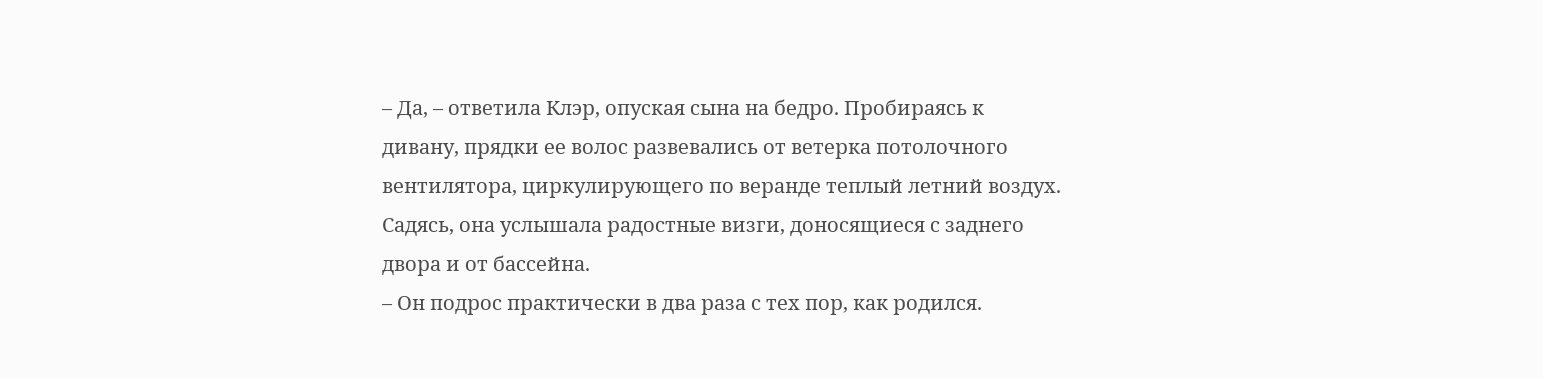– Да, – ответила Клэр, опуская сына на бедро. Пробираясь к дивану, прядки ее волос развевались от ветерка потолочного вентилятора, циркулирующего по веранде теплый летний воздух. Садясь, она услышала радостные визги, доносящиеся с заднего двора и от бассейна.
– Он подрос практически в два раза с тех пор, как родился.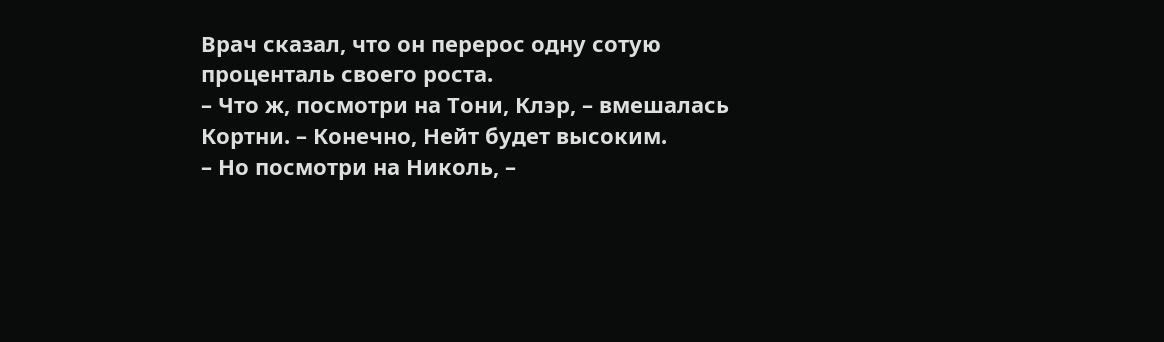Врач сказал, что он перерос одну сотую проценталь своего роста.
– Что ж, посмотри на Тони, Клэр, – вмешалась Кортни. – Конечно, Нейт будет высоким.
– Но посмотри на Николь, –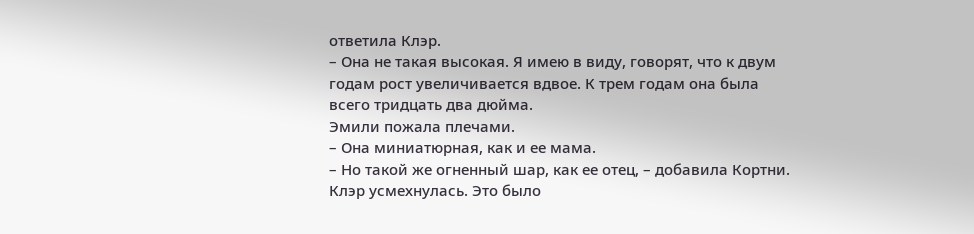ответила Клэр.
– Она не такая высокая. Я имею в виду, говорят, что к двум годам рост увеличивается вдвое. К трем годам она была всего тридцать два дюйма.
Эмили пожала плечами.
– Она миниатюрная, как и ее мама.
– Но такой же огненный шар, как ее отец, – добавила Кортни.
Клэр усмехнулась. Это было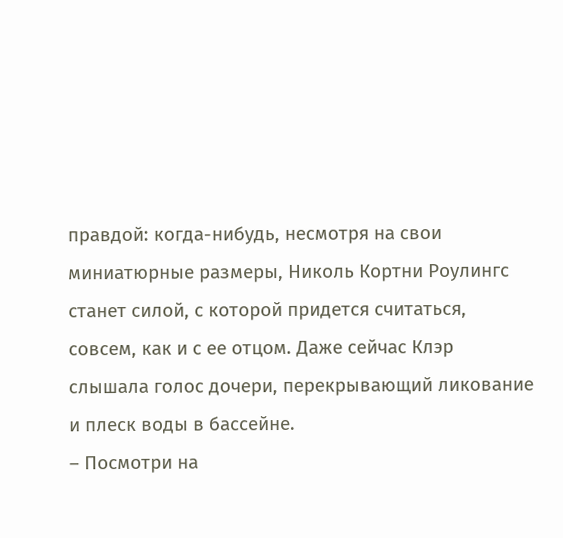правдой: когда-нибудь, несмотря на свои миниатюрные размеры, Николь Кортни Роулингс станет силой, с которой придется считаться, совсем, как и с ее отцом. Даже сейчас Клэр слышала голос дочери, перекрывающий ликование и плеск воды в бассейне.
– Посмотри на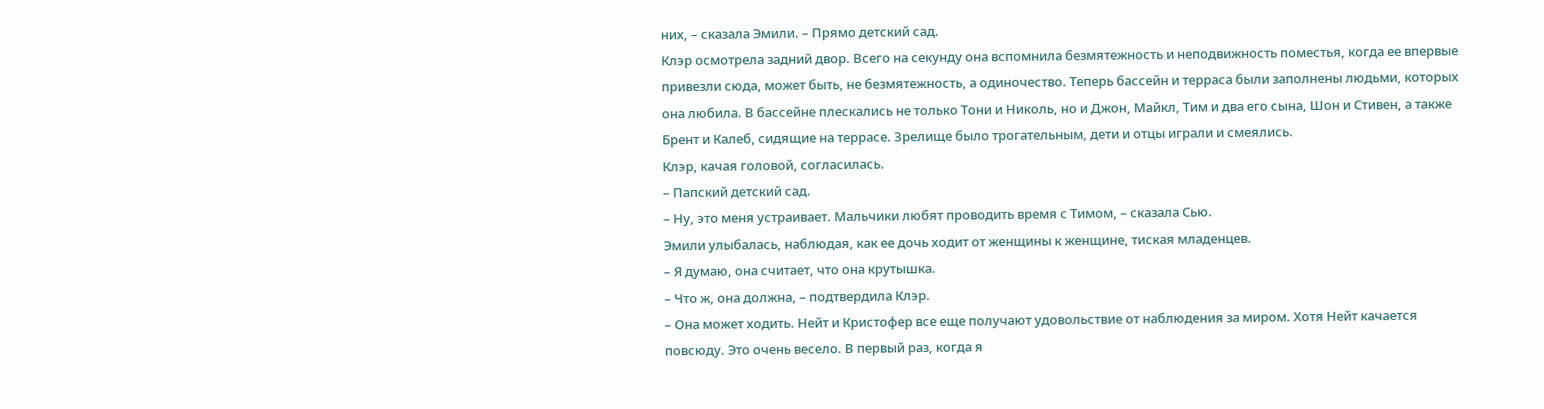них, – сказала Эмили. – Прямо детский сад.
Клэр осмотрела задний двор. Всего на секунду она вспомнила безмятежность и неподвижность поместья, когда ее впервые привезли сюда, может быть, не безмятежность, а одиночество. Теперь бассейн и терраса были заполнены людьми, которых она любила. В бассейне плескались не только Тони и Николь, но и Джон, Майкл, Тим и два его сына, Шон и Стивен, а также Брент и Калеб, сидящие на террасе. Зрелище было трогательным, дети и отцы играли и смеялись.
Клэр, качая головой, согласилась.
– Папский детский сад.
– Ну, это меня устраивает. Мальчики любят проводить время с Тимом, – сказала Сью.
Эмили улыбалась, наблюдая, как ее дочь ходит от женщины к женщине, тиская младенцев.
– Я думаю, она считает, что она крутышка.
– Что ж, она должна, – подтвердила Клэр.
– Она может ходить. Нейт и Кристофер все еще получают удовольствие от наблюдения за миром. Хотя Нейт качается повсюду. Это очень весело. В первый раз, когда я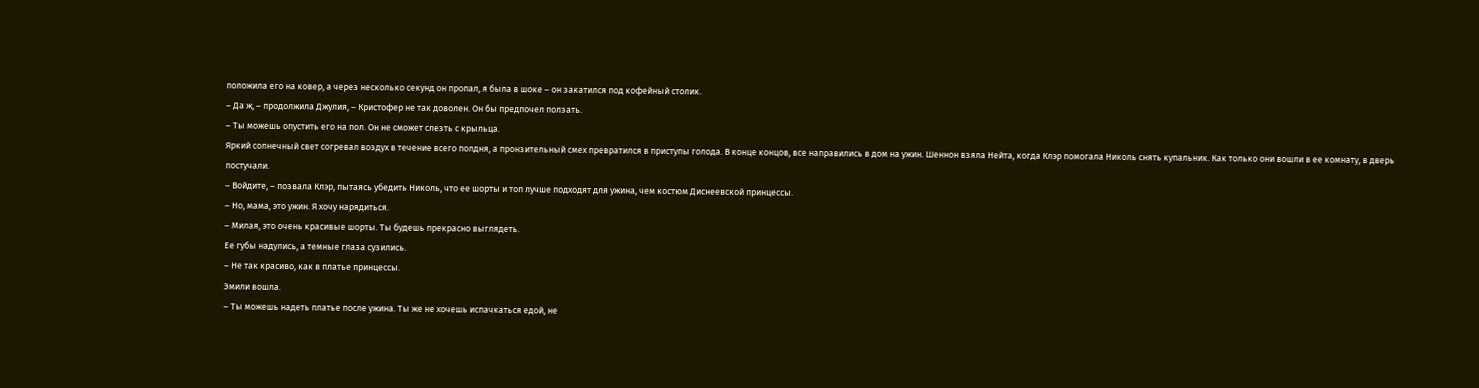положила его на ковер, а через несколько секунд он пропал, я была в шоке – он закатился под кофейный столик.
– Да ж, – продолжила Джулия, – Кристофер не так доволен. Он бы предпочел ползать.
– Ты можешь опустить его на пол. Он не сможет слезть с крыльца.
Яркий солнечный свет согревал воздух в течение всего полдня, а пронзительный смех превратился в приступы голода. В конце концов, все направились в дом на ужин. Шеннон взяла Нейта, когда Клэр помогала Николь снять купальник. Как только они вошли в ее комнату, в дверь постучали.
– Войдите, – позвала Клэр, пытаясь убедить Николь, что ее шорты и топ лучше подходят для ужина, чем костюм Диснеевской принцессы.
– Но, мама, это ужин. Я хочу нарядиться.
– Милая, это очень красивые шорты. Ты будешь прекрасно выглядеть.
Ее губы надулись, а темные глаза сузились.
– Не так красиво, как в платье принцессы.
Эмили вошла.
– Ты можешь надеть платье после ужина. Ты же не хочешь испачкаться едой, не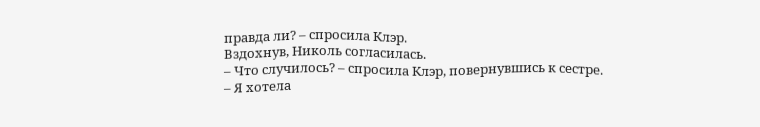правда ли? – спросила Клэр.
Вздохнув, Николь согласилась.
– Что случилось? – спросила Клэр, повернувшись к сестре.
– Я хотела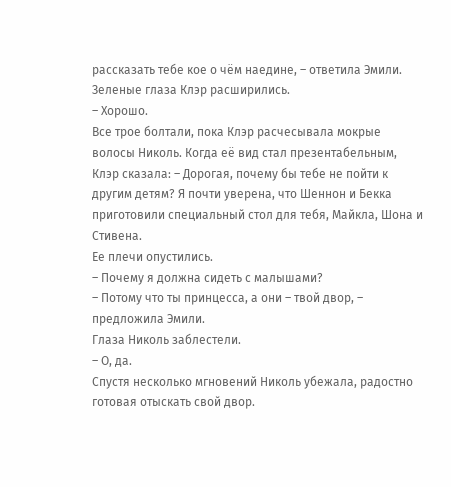рассказать тебе кое о чём наедине, – ответила Эмили.
Зеленые глаза Клэр расширились.
– Хорошо.
Все трое болтали, пока Клэр расчесывала мокрые волосы Николь. Когда её вид стал презентабельным, Клэр сказала: – Дорогая, почему бы тебе не пойти к другим детям? Я почти уверена, что Шеннон и Бекка приготовили специальный стол для тебя, Майкла, Шона и Стивена.
Ее плечи опустились.
– Почему я должна сидеть с малышами?
– Потому что ты принцесса, а они – твой двор, – предложила Эмили.
Глаза Николь заблестели.
– О, да.
Спустя несколько мгновений Николь убежала, радостно готовая отыскать свой двор.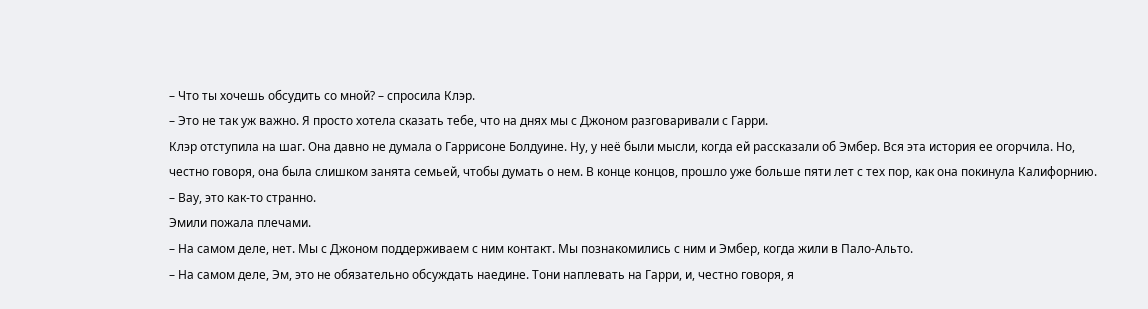– Что ты хочешь обсудить со мной? – спросила Клэр.
– Это не так уж важно. Я просто хотела сказать тебе, что на днях мы с Джоном разговаривали с Гарри.
Клэр отступила на шаг. Она давно не думала о Гаррисоне Болдуине. Ну, у неё были мысли, когда ей рассказали об Эмбер. Вся эта история ее огорчила. Но, честно говоря, она была слишком занята семьей, чтобы думать о нем. В конце концов, прошло уже больше пяти лет с тех пор, как она покинула Калифорнию.
– Вау, это как-то странно.
Эмили пожала плечами.
– На самом деле, нет. Мы с Джоном поддерживаем с ним контакт. Мы познакомились с ним и Эмбер, когда жили в Пало-Альто.
– На самом деле, Эм, это не обязательно обсуждать наедине. Тони наплевать на Гарри, и, честно говоря, я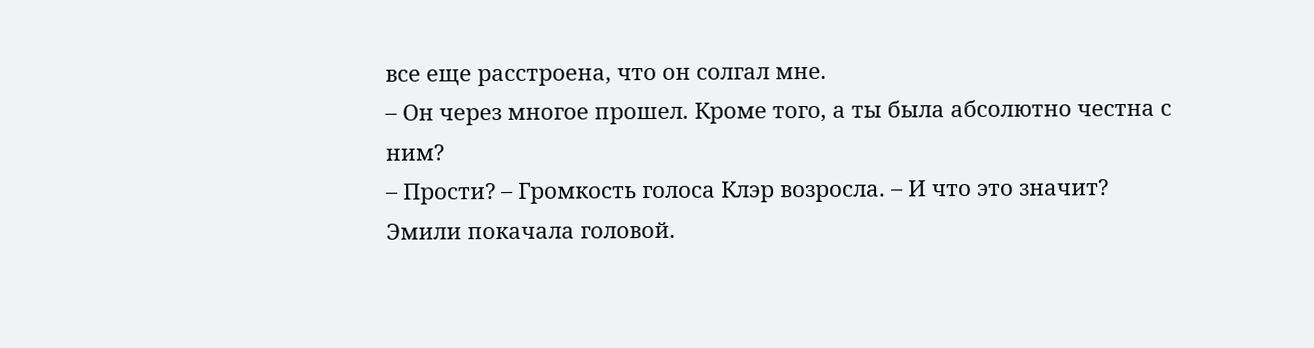все еще расстроена, что он солгал мне.
– Он через многое прошел. Кроме того, а ты была абсолютно честна с ним?
– Прости? – Громкость голоса Клэр возросла. – И что это значит?
Эмили покачала головой.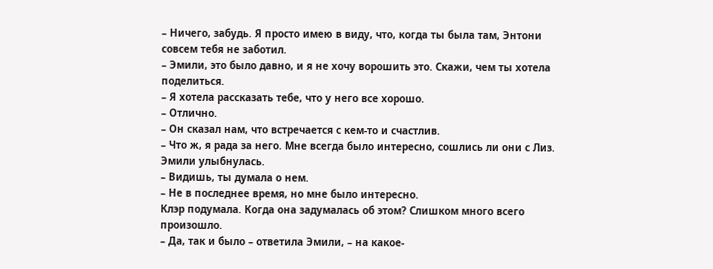– Ничего, забудь. Я просто имею в виду, что, когда ты была там, Энтони совсем тебя не заботил.
– Эмили, это было давно, и я не хочу ворошить это. Скажи, чем ты хотела поделиться.
– Я хотела рассказать тебе, что у него все хорошо.
– Отлично.
– Он сказал нам, что встречается с кем-то и счастлив.
– Что ж, я рада за него. Мне всегда было интересно, сошлись ли они с Лиз.
Эмили улыбнулась.
– Видишь, ты думала о нем.
– Не в последнее время, но мне было интересно.
Клэр подумала. Когда она задумалась об этом? Слишком много всего произошло.
– Да, так и было – ответила Эмили, – на какое-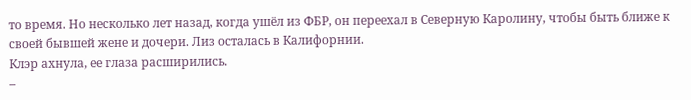то время. Но несколько лет назад, когда ушёл из ФБР, он переехал в Северную Каролину, чтобы быть ближе к своей бывшей жене и дочери. Лиз осталась в Калифорнии.
Клэр ахнула, ее глаза расширились.
–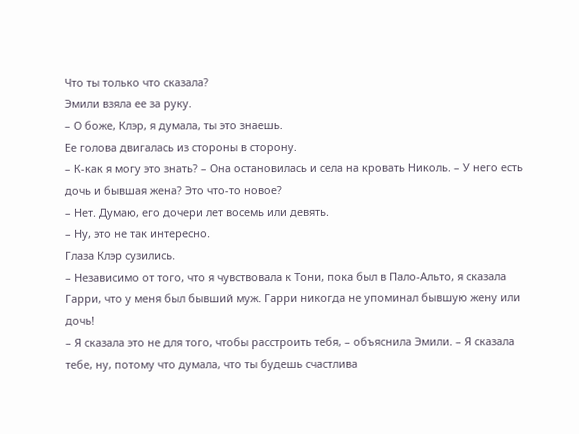Что ты только что сказала?
Эмили взяла ее за руку.
– О боже, Клэр, я думала, ты это знаешь.
Ее голова двигалась из стороны в сторону.
– К-как я могу это знать? – Она остановилась и села на кровать Николь. – У него есть дочь и бывшая жена? Это что-то новое?
– Нет. Думаю, его дочери лет восемь или девять.
– Ну, это не так интересно.
Глаза Клэр сузились.
– Независимо от того, что я чувствовала к Тони, пока был в Пало-Альто, я сказала Гарри, что у меня был бывший муж. Гарри никогда не упоминал бывшую жену или дочь!
– Я сказала это не для того, чтобы расстроить тебя, – объяснила Эмили. – Я сказала тебе, ну, потому что думала, что ты будешь счастлива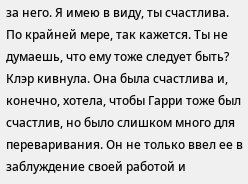за него. Я имею в виду, ты счастлива. По крайней мере, так кажется. Ты не думаешь, что ему тоже следует быть?
Клэр кивнула. Она была счастлива и, конечно, хотела, чтобы Гарри тоже был счастлив, но было слишком много для переваривания. Он не только ввел ее в заблуждение своей работой и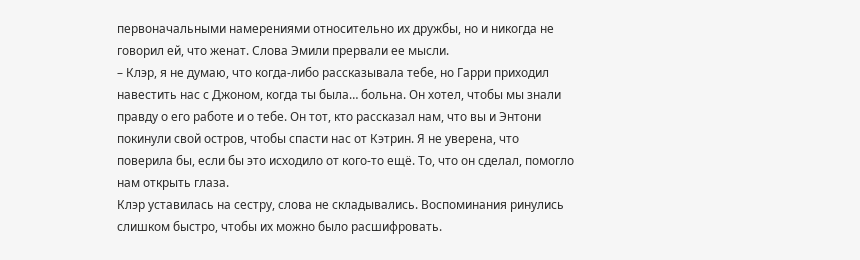первоначальными намерениями относительно их дружбы, но и никогда не говорил ей, что женат. Слова Эмили прервали ее мысли.
– Клэр, я не думаю, что когда-либо рассказывала тебе, но Гарри приходил навестить нас с Джоном, когда ты была… больна. Он хотел, чтобы мы знали правду о его работе и о тебе. Он тот, кто рассказал нам, что вы и Энтони покинули свой остров, чтобы спасти нас от Кэтрин. Я не уверена, что поверила бы, если бы это исходило от кого-то ещё. То, что он сделал, помогло нам открыть глаза.
Клэр уставилась на сестру, слова не складывались. Воспоминания ринулись слишком быстро, чтобы их можно было расшифровать.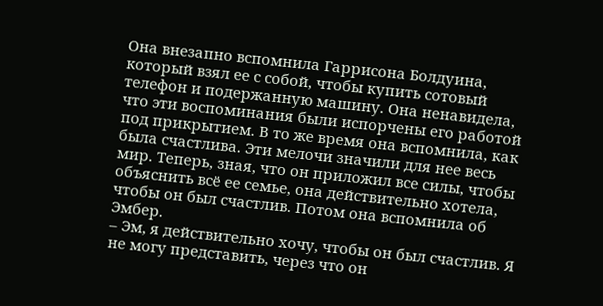Она внезапно вспомнила Гаррисона Болдуина, который взял ее с собой, чтобы купить сотовый телефон и подержанную машину. Она ненавидела, что эти воспоминания были испорчены его работой под прикрытием. В то же время она вспомнила, как была счастлива. Эти мелочи значили для нее весь мир. Теперь, зная, что он приложил все силы, чтобы объяснить всё ее семье, она действительно хотела, чтобы он был счастлив. Потом она вспомнила об Эмбер.
– Эм, я действительно хочу, чтобы он был счастлив. Я не могу представить, через что он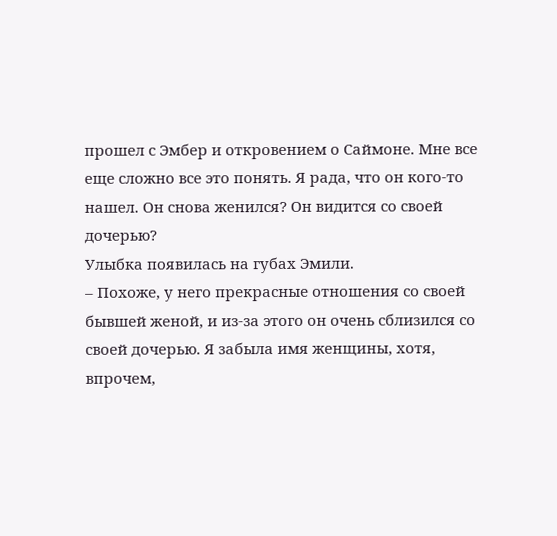прошел с Эмбер и откровением о Саймоне. Мне все еще сложно все это понять. Я рада, что он кого-то нашел. Он снова женился? Он видится со своей дочерью?
Улыбка появилась на губах Эмили.
– Похоже, у него прекрасные отношения со своей бывшей женой, и из-за этого он очень сблизился со своей дочерью. Я забыла имя женщины, хотя, впрочем,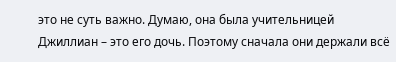это не суть важно. Думаю, она была учительницей Джиллиан – это его дочь. Поэтому сначала они держали всё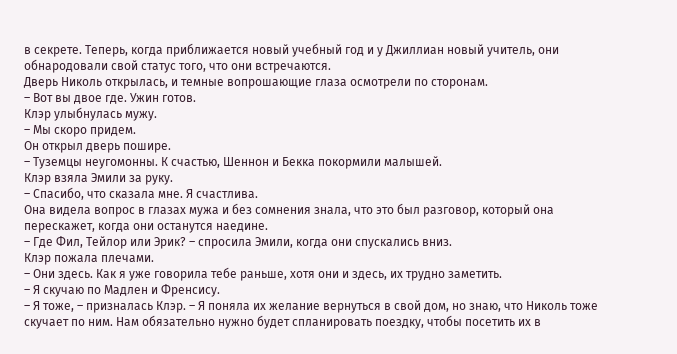в секрете. Теперь, когда приближается новый учебный год и у Джиллиан новый учитель, они обнародовали свой статус того, что они встречаются.
Дверь Николь открылась, и темные вопрошающие глаза осмотрели по сторонам.
– Вот вы двое где. Ужин готов.
Клэр улыбнулась мужу.
– Мы скоро придем.
Он открыл дверь пошире.
– Туземцы неугомонны. К счастью, Шеннон и Бекка покормили малышей.
Клэр взяла Эмили за руку.
– Спасибо, что сказала мне. Я счастлива.
Она видела вопрос в глазах мужа и без сомнения знала, что это был разговор, который она перескажет, когда они останутся наедине.
– Где Фил, Тейлор или Эрик? – спросила Эмили, когда они спускались вниз.
Клэр пожала плечами.
– Они здесь. Как я уже говорила тебе раньше, хотя они и здесь, их трудно заметить.
– Я скучаю по Мадлен и Френсису.
– Я тоже, – призналась Клэр. – Я поняла их желание вернуться в свой дом, но знаю, что Николь тоже скучает по ним. Нам обязательно нужно будет спланировать поездку, чтобы посетить их в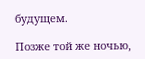будущем.

Позже той же ночью,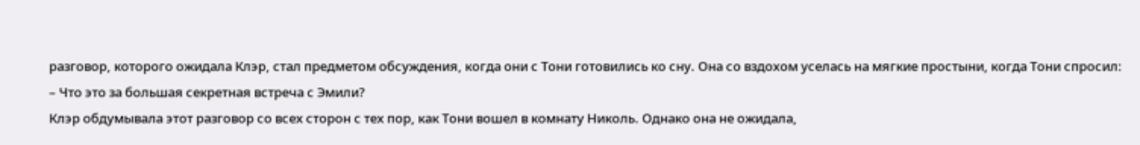разговор, которого ожидала Клэр, стал предметом обсуждения, когда они с Тони готовились ко сну. Она со вздохом уселась на мягкие простыни, когда Тони спросил:
– Что это за большая секретная встреча с Эмили?
Клэр обдумывала этот разговор со всех сторон с тех пор, как Тони вошел в комнату Николь. Однако она не ожидала,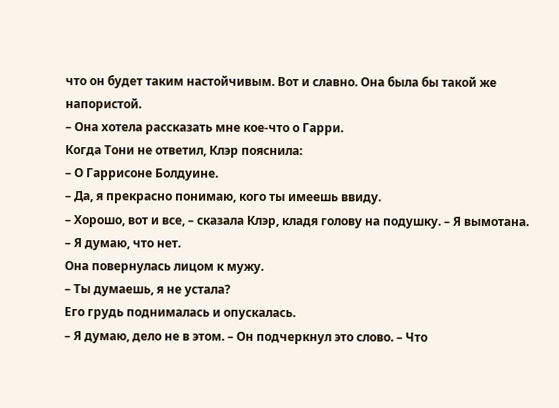что он будет таким настойчивым. Вот и славно. Она была бы такой же напористой.
– Она хотела рассказать мне кое-что о Гарри.
Когда Тони не ответил, Клэр пояснила:
– О Гаррисоне Болдуине.
– Да, я прекрасно понимаю, кого ты имеешь ввиду.
– Хорошо, вот и все, – сказала Клэр, кладя голову на подушку. – Я вымотана.
– Я думаю, что нет.
Она повернулась лицом к мужу.
– Ты думаешь, я не устала?
Его грудь поднималась и опускалась.
– Я думаю, дело не в этом. – Он подчеркнул это слово. – Что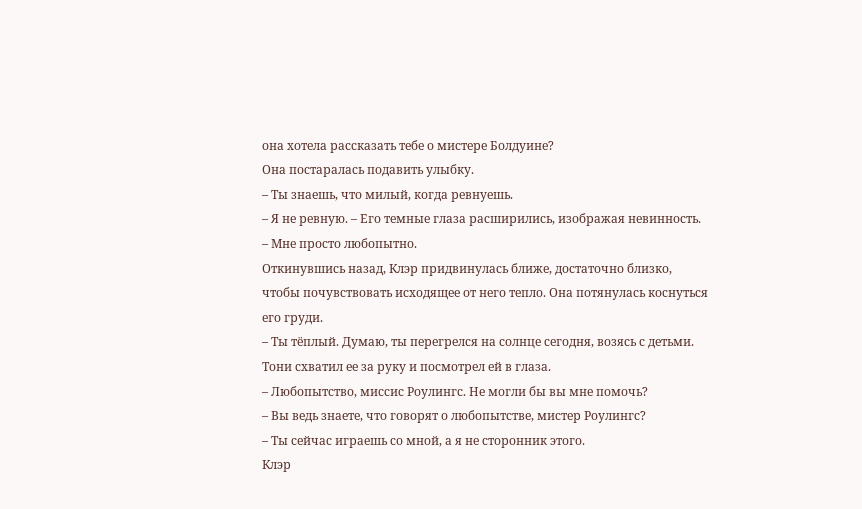она хотела рассказать тебе о мистере Болдуине?
Она постаралась подавить улыбку.
– Ты знаешь, что милый, когда ревнуешь.
– Я не ревную. – Его темные глаза расширились, изображая невинность. – Мне просто любопытно.
Откинувшись назад, Клэр придвинулась ближе, достаточно близко, чтобы почувствовать исходящее от него тепло. Она потянулась коснуться его груди.
– Ты тёплый. Думаю, ты перегрелся на солнце сегодня, возясь с детьми.
Тони схватил ее за руку и посмотрел ей в глаза.
– Любопытство, миссис Роулингс. Не могли бы вы мне помочь?
– Вы ведь знаете, что говорят о любопытстве, мистер Роулингс?
– Ты сейчас играешь со мной, а я не сторонник этого.
Клэр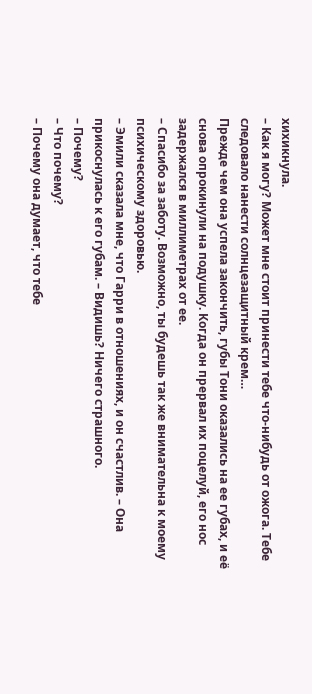хихикнула.
– Как я могу? Может мне стоит принести тебе что-нибудь от ожога. Тебе следовало нанести солнцезащитный крем…
Прежде чем она успела закончить, губы Тони оказались на ее губах, и её снова опрокинули на подушку. Когда он прервал их поцелуй, его нос задержался в миллиметрах от ее.
– Спасибо за заботу. Возможно, ты будешь так же внимательна к моему психическому здоровью.
– Эмили сказала мне, что Гарри в отношениях, и он счастлив. – Она прикоснулась к его губам. – Видишь? Ничего страшного.
– Почему?
– Что почему?
– Почему она думает, что тебе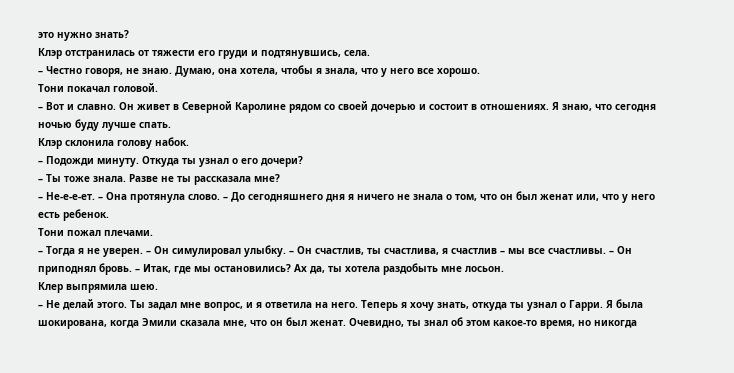это нужно знать?
Клэр отстранилась от тяжести его груди и подтянувшись, села.
– Честно говоря, не знаю. Думаю, она хотела, чтобы я знала, что у него все хорошо.
Тони покачал головой.
– Вот и славно. Он живет в Северной Каролине рядом со своей дочерью и состоит в отношениях. Я знаю, что сегодня ночью буду лучше спать.
Клэр склонила голову набок.
– Подожди минуту. Откуда ты узнал о его дочери?
– Ты тоже знала. Разве не ты рассказала мне?
– Не-е-е-ет. – Она протянула слово. – До сегодняшнего дня я ничего не знала о том, что он был женат или, что у него есть ребенок.
Тони пожал плечами.
– Тогда я не уверен. – Он симулировал улыбку. – Он счастлив, ты счастлива, я счастлив – мы все счастливы. – Он приподнял бровь. – Итак, где мы остановились? Ах да, ты хотела раздобыть мне лосьон.
Клер выпрямила шею.
– Не делай этого. Ты задал мне вопрос, и я ответила на него. Теперь я хочу знать, откуда ты узнал о Гарри. Я была шокирована, когда Эмили сказала мне, что он был женат. Очевидно, ты знал об этом какое-то время, но никогда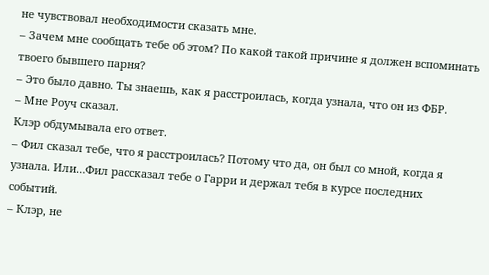не чувствовал необходимости сказать мне.
– Зачем мне сообщать тебе об этом? По какой такой причине я должен вспоминать твоего бывшего парня?
– Это было давно. Ты знаешь, как я расстроилась, когда узнала, что он из ФБР.
– Мне Роуч сказал.
Клэр обдумывала его ответ.
– Фил сказал тебе, что я расстроилась? Потому что да, он был со мной, когда я узнала. Или…Фил рассказал тебе о Гарри и держал тебя в курсе последних событий.
– Клэр, не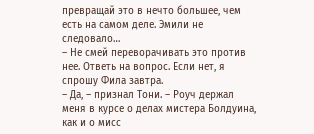превращай это в нечто большее, чем есть на самом деле. Эмили не следовало…
– Не смей переворачивать это против нее. Ответь на вопрос. Если нет, я спрошу Фила завтра.
– Да, – признал Тони. – Роуч держал меня в курсе о делах мистера Болдуина, как и о мисс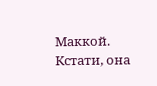Маккой. Кстати, она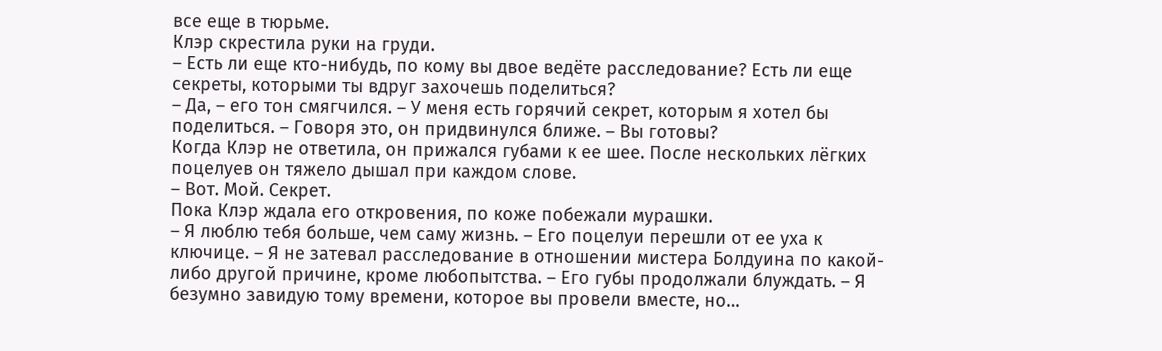все еще в тюрьме.
Клэр скрестила руки на груди.
– Есть ли еще кто-нибудь, по кому вы двое ведёте расследование? Есть ли еще секреты, которыми ты вдруг захочешь поделиться?
– Да, – его тон смягчился. – У меня есть горячий секрет, которым я хотел бы поделиться. – Говоря это, он придвинулся ближе. – Вы готовы?
Когда Клэр не ответила, он прижался губами к ее шее. После нескольких лёгких поцелуев он тяжело дышал при каждом слове.
– Вот. Мой. Секрет.
Пока Клэр ждала его откровения, по коже побежали мурашки.
– Я люблю тебя больше, чем саму жизнь. – Его поцелуи перешли от ее уха к ключице. – Я не затевал расследование в отношении мистера Болдуина по какой-либо другой причине, кроме любопытства. – Его губы продолжали блуждать. – Я безумно завидую тому времени, которое вы провели вместе, но…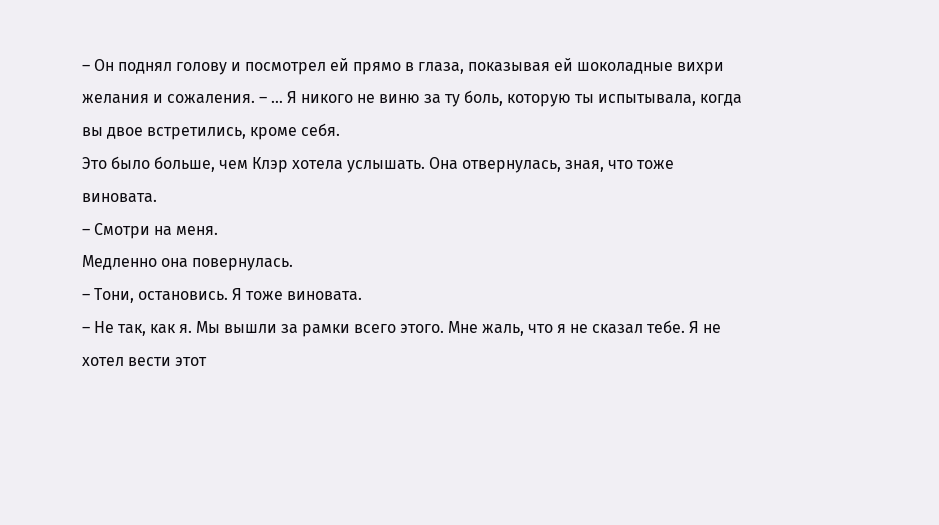– Он поднял голову и посмотрел ей прямо в глаза, показывая ей шоколадные вихри желания и сожаления. – … Я никого не виню за ту боль, которую ты испытывала, когда вы двое встретились, кроме себя.
Это было больше, чем Клэр хотела услышать. Она отвернулась, зная, что тоже виновата.
– Смотри на меня.
Медленно она повернулась.
– Тони, остановись. Я тоже виновата.
– Не так, как я. Мы вышли за рамки всего этого. Мне жаль, что я не сказал тебе. Я не хотел вести этот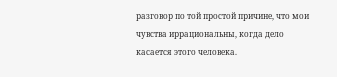разговор по той простой причине, что мои чувства иррациональны, когда дело касается этого человека.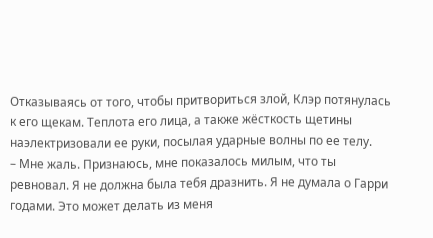Отказываясь от того, чтобы притвориться злой, Клэр потянулась к его щекам. Теплота его лица, а также жёсткость щетины наэлектризовали ее руки, посылая ударные волны по ее телу.
– Мне жаль. Признаюсь, мне показалось милым, что ты ревновал. Я не должна была тебя дразнить. Я не думала о Гарри годами. Это может делать из меня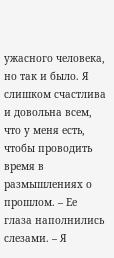ужасного человека, но так и было. Я слишком счастлива и довольна всем, что у меня есть, чтобы проводить время в размышлениях о прошлом. – Ее глаза наполнились слезами. – Я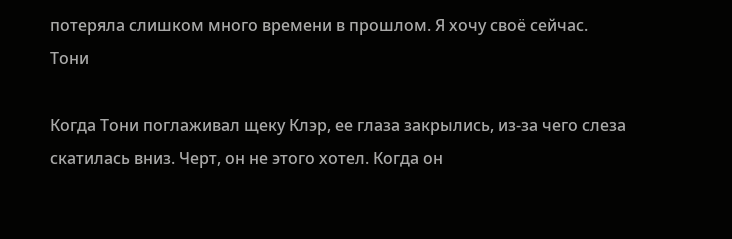потеряла слишком много времени в прошлом. Я хочу своё сейчас.
Тони

Когда Тони поглаживал щеку Клэр, ее глаза закрылись, из-за чего слеза скатилась вниз. Черт, он не этого хотел. Когда он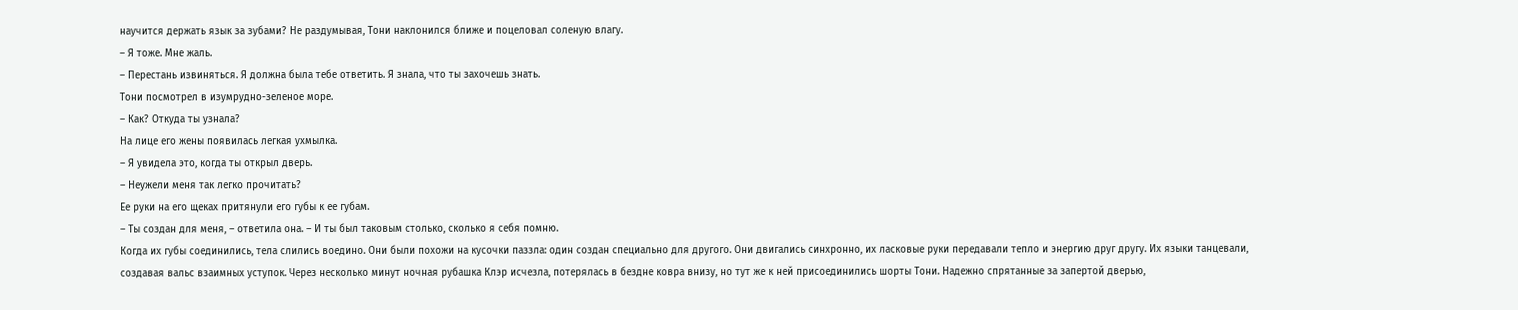научится держать язык за зубами? Не раздумывая, Тони наклонился ближе и поцеловал соленую влагу.
– Я тоже. Мне жаль.
– Перестань извиняться. Я должна была тебе ответить. Я знала, что ты захочешь знать.
Тони посмотрел в изумрудно-зеленое море.
– Как? Откуда ты узнала?
На лице его жены появилась легкая ухмылка.
– Я увидела это, когда ты открыл дверь.
– Неужели меня так легко прочитать?
Ее руки на его щеках притянули его губы к ее губам.
– Ты создан для меня, – ответила она. – И ты был таковым столько, сколько я себя помню.
Когда их губы соединились, тела слились воедино. Они были похожи на кусочки паззла: один создан специально для другого. Они двигались синхронно, их ласковые руки передавали тепло и энергию друг другу. Их языки танцевали, создавая вальс взаимных уступок. Через несколько минут ночная рубашка Клэр исчезла, потерялась в бездне ковра внизу, но тут же к ней присоединились шорты Тони. Надежно спрятанные за запертой дверью,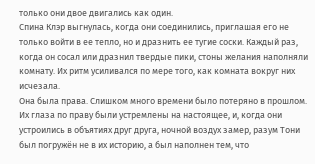только они двое двигались как один.
Спина Клэр выгнулась, когда они соединились, приглашая его не только войти в ее тепло, но и дразнить ее тугие соски. Каждый раз, когда он сосал или дразнил твердые пики, стоны желания наполняли комнату. Их ритм усиливался по мере того, как комната вокруг них исчезала.
Она была права. Слишком много времени было потеряно в прошлом. Их глаза по праву были устремлены на настоящее, и, когда они устроились в объятиях друг друга, ночной воздух замер, разум Тони был погружён не в их историю, а был наполнен тем, что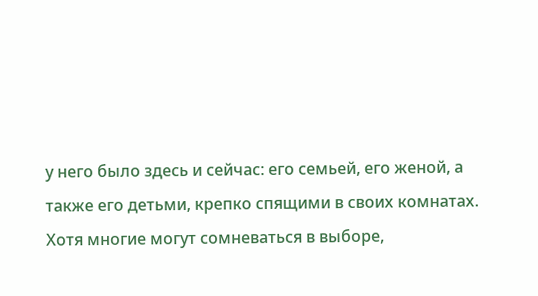у него было здесь и сейчас: его семьей, его женой, а также его детьми, крепко спящими в своих комнатах.
Хотя многие могут сомневаться в выборе,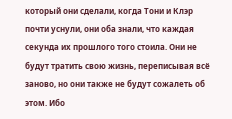который они сделали, когда Тони и Клэр почти уснули, они оба знали, что каждая секунда их прошлого того стоила. Они не будут тратить свою жизнь, переписывая всё заново, но они также не будут сожалеть об этом. Ибо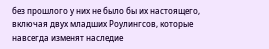без прошлого у них не было бы их настоящего, включая двух младших Роулингсов, которые навсегда изменят наследие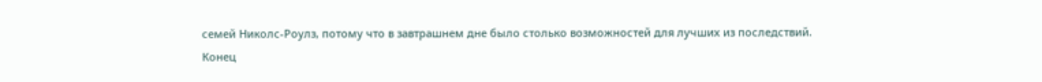семей Николс-Роулз, потому что в завтрашнем дне было столько возможностей для лучших из последствий.
Конец